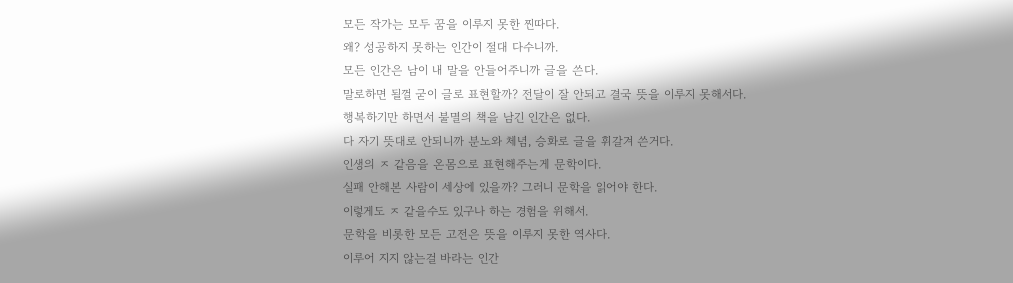모든 작가는 모두 꿈을 이루지 못한 찐따다.
왜? 성공하지 못하는 인간이 절대 다수니까.
모든 인간은 남이 내 말을 안들어주니까 글을 쓴다.
말로하면 될껄 굳이 글로 표현할까? 전달이 잘 안되고 결국 뜻을 이루지 못해서다.
행복하기만 하면서 불멸의 책을 남긴 인간은 없다.
다 자기 뜻대로 안되니까 분노와 체념, 승화로 글을 휘갈겨 쓴거다.
인생의 ㅈ 같음을 온몸으로 표현해주는게 문학이다.
실패 안해본 사람이 세상에 있을까? 그러니 문학을 읽어야 한다.
이렇게도 ㅈ 같을수도 있구나 하는 경험을 위해서.
문학을 비롯한 모든 고전은 뜻을 이루지 못한 역사다.
이루어 지지 않는걸 바라는 인간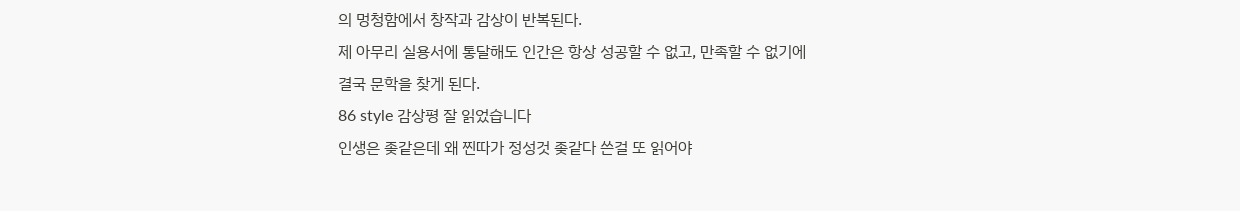의 멍청함에서 창작과 감상이 반복된다.
제 아무리 실용서에 통달해도 인간은 항상 성공할 수 없고, 만족할 수 없기에
결국 문학을 찾게 된다.
86 style 감상평 잘 읽었습니다
인생은 좆같은데 왜 찐따가 정성것 좆같다 쓴걸 또 읽어야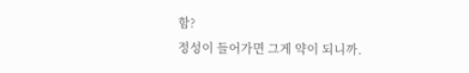함?
정성이 들어가면 그게 약이 되니까.